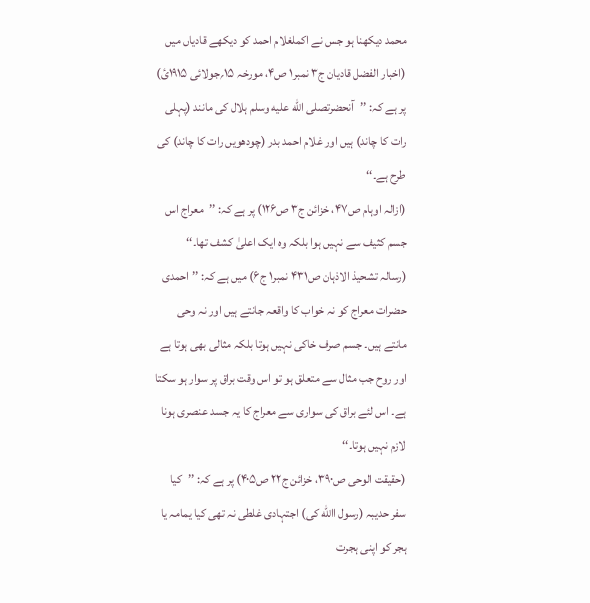محمد دیکھنا ہو جس نے اکملغلام احمد کو دیکھے قادیاں میں
(اخبار الفضل قادیان ج۳ نمبر۱ ص۴، مورخہ ۱۵؍جولائی ۱۹۱۵ئ) پر ہے کہ: ’’آنحضرتصلى الله عليه وسلم ہلال کی مانند (پہلی رات کا چاند) ہیں اور غلام احمد بدر (چودھویں رات کا چاند) کی طرح ہے۔‘‘
(ازالہ اوہام ص۴۷، خزائن ج۳ ص۱۲۶) پر ہے کہ: ’’معراج اس جسم کثیف سے نہیں ہوا بلکہ وہ ایک اعلیٰ کشف تھا۔‘‘
(رسالہ تشحیذ الاذہان ص۴۳۱ نمبر۱ ج۶) میں ہے کہ: ’’احمدی حضرات معراج کو نہ خواب کا واقعہ جانتے ہیں اور نہ وحی مانتے ہیں۔ جسم صرف خاکی نہیں ہوتا بلکہ مثالی بھی ہوتا ہے اور روح جب مثال سے متعلق ہو تو اس وقت براق پر سوار ہو سکتا ہے۔ اس لئے براق کی سواری سے معراج کا یہ جسد عنصری ہونا لازم نہیں ہوتا۔‘‘
(حقیقت الوحی ص۳۹۰، خزائن ج۲۲ ص۴۰۵) پر ہے کہ: ’’کیا سفر حدیبہ (رسول االله کی) اجتہادی غلطی نہ تھی کیا یمامہ یا ہجر کو اپنی ہجرت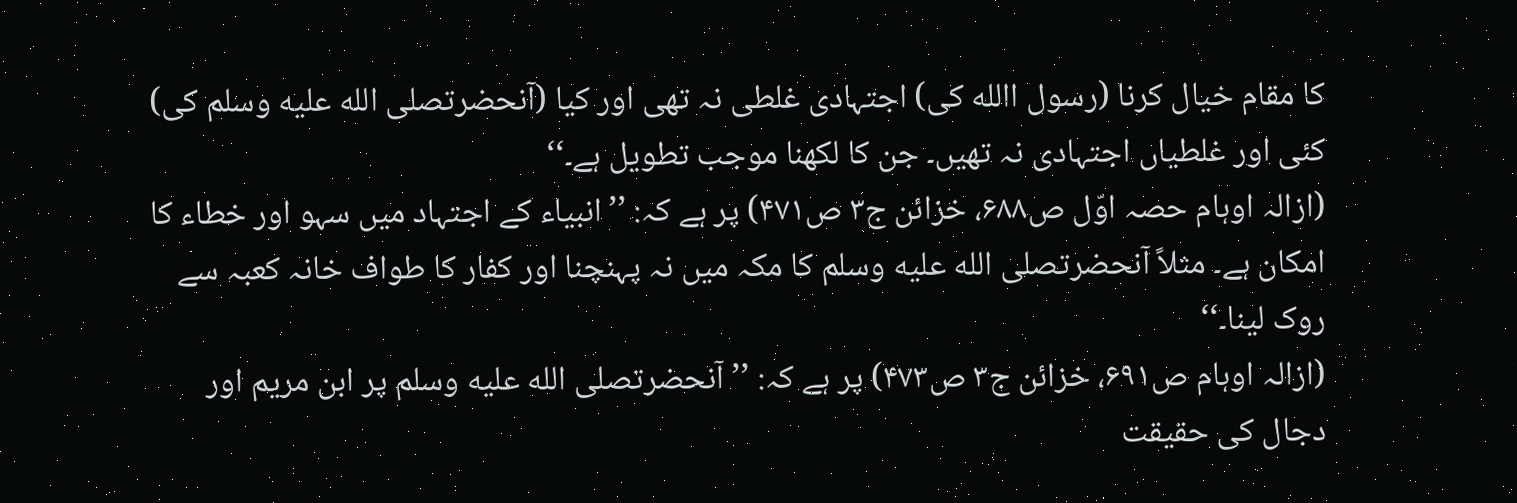کا مقام خیال کرنا (رسول االله کی) اجتہادی غلطی نہ تھی اور کیا (آنحضرتصلى الله عليه وسلم کی) کئی اور غلطیاں اجتہادی نہ تھیں۔ جن کا لکھنا موجب تطویل ہے۔‘‘
(ازالہ اوہام حصہ اوّل ص۶۸۸، خزائن ج۳ ص۴۷۱) پر ہے کہ: ’’انبیاء کے اجتہاد میں سہو اور خطاء کا امکان ہے۔ مثلاً آنحضرتصلى الله عليه وسلم کا مکہ میں نہ پہنچنا اور کفار کا طواف خانہ کعبہ سے روک لینا۔‘‘
(ازالہ اوہام ص۶۹۱، خزائن ج۳ ص۴۷۳) پر ہے کہ: ’’آنحضرتصلى الله عليه وسلم پر ابن مریم اور دجال کی حقیقت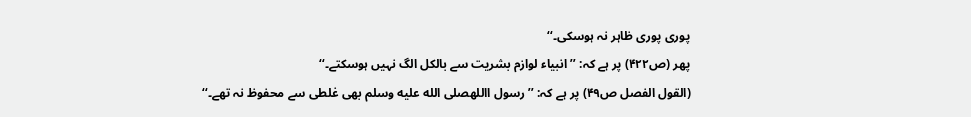پوری پوری ظاہر نہ ہوسکی۔‘‘
پھر (ص۴۲۲) پر ہے کہ: ’’انبیاء لوازم بشریت سے بالکل الگ نہیں ہوسکتے۔‘‘
(القول الفصل ص۴۹) پر ہے کہ: ’’رسول االلهصلى الله عليه وسلم بھی غلطی سے محفوظ نہ تھے۔‘‘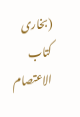(بخاری کتاب الاعتصام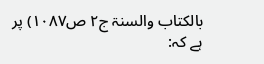بالکتاب والسنۃ ج۲ ص۱۰۸۷) پر ہے کہ: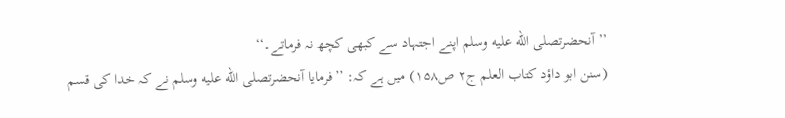’’آنحضرتصلى الله عليه وسلم اپنے اجتہاد سے کبھی کچھ نہ فرماتے۔‘‘
(سنن ابو داؤد کتاب العلم ج۲ ص۱۵۸) میں ہے کہ: ’’فرمایا آنحضرتصلى الله عليه وسلم نے کہ خدا کی قسم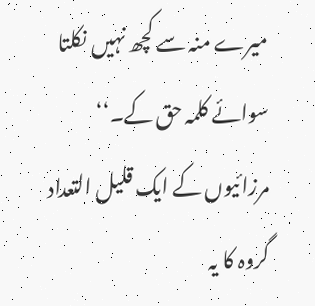میرے منہ سے کچھ نہیں نکلتا سوائے کلمہ حق کے۔‘‘
مرزائیوں کے ایک قلیل التعداد گروہ کا یہ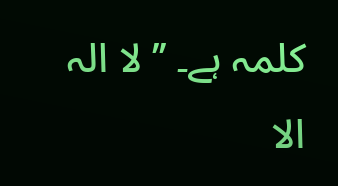کلمہ ہے۔ ’’لا الہ الا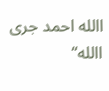االله احمد جری االله‘‘